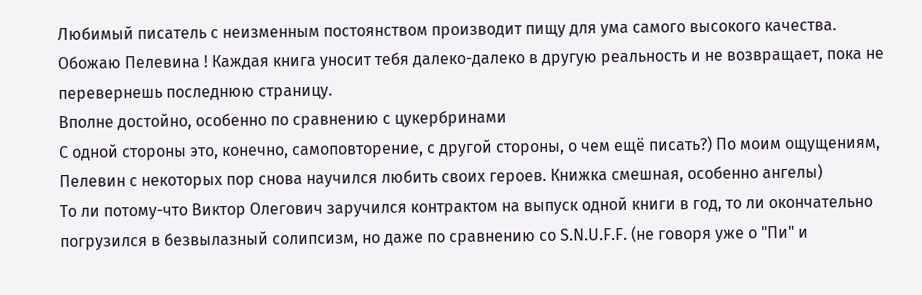Любимый писатель с неизменным постоянством производит пищу для ума самого высокого качества.
Обожаю Пелевина ! Каждая книга уносит тебя далеко-далеко в другую реальность и не возвращает, пока не перевернешь последнюю страницу.
Вполне достойно, особенно по сравнению с цукербринами
С одной стороны это, конечно, самоповторение, с другой стороны, о чем ещё писать?) По моим ощущениям, Пелевин с некоторых пор снова научился любить своих героев. Книжка смешная, особенно ангелы)
То ли потому-что Виктор Олегович заручился контрактом на выпуск одной книги в год, то ли окончательно погрузился в безвылазный солипсизм, но даже по сравнению со S.N.U.F.F. (не говоря уже о "Пи" и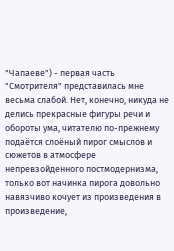"Чапаеве") - первая часть "Смотрителя" представилась мне весьма слабой. Нет, конечно, никуда не делись прекрасные фигуры речи и обороты ума, читателю по-прежнему подаётся слоёный пирог смыслов и сюжетов в атмосфере непревзойденного постмодернизма, только вот начинка пирога довольно навязчиво кочует из произведения в произведение,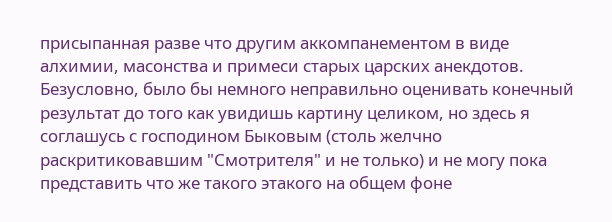присыпанная разве что другим аккомпанементом в виде алхимии, масонства и примеси старых царских анекдотов. Безусловно, было бы немного неправильно оценивать конечный результат до того как увидишь картину целиком, но здесь я соглашусь с господином Быковым (столь желчно раскритиковавшим "Смотрителя" и не только) и не могу пока представить что же такого этакого на общем фоне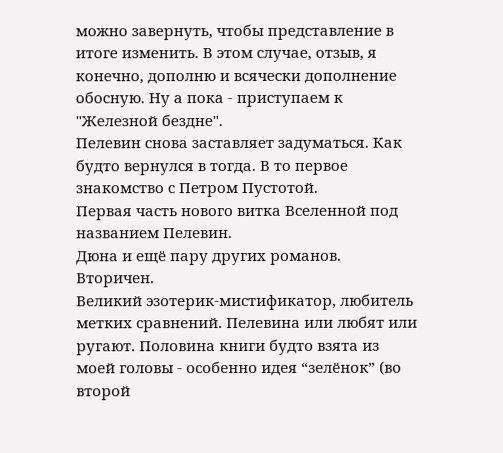можно завернуть, чтобы представление в итоге изменить. В этом случае, отзыв, я конечно, дополню и всячески дополнение обосную. Ну а пока - приступаем к "Железной бездне".
Пелевин снова заставляет задуматься. Как будто вернулся в тогда. В то первое знакомство с Петром Пустотой.
Первая часть нового витка Вселенной под названием Пелевин.
Дюна и ещё пару других романов. Вторичен.
Великий эзотерик-мистификатор, любитель метких сравнений. Пелевина или любят или ругают. Половина книги будто взята из моей головы - особенно идея “зелёнок” (во второй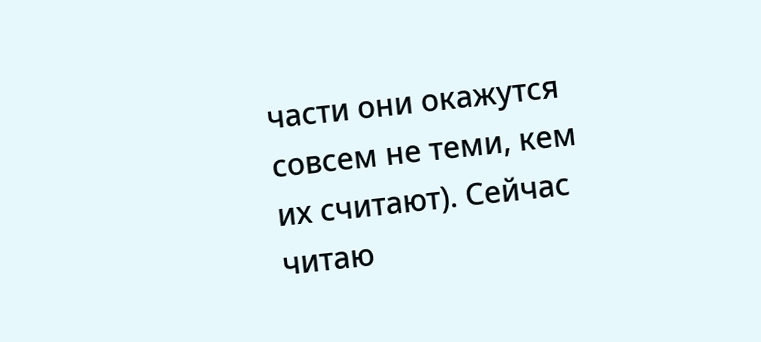части они окажутся совсем не теми, кем их считают). Сейчас читаю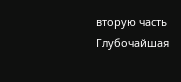вторую часть
Глубочайшая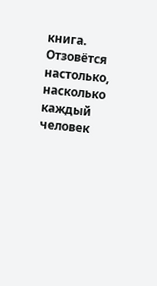книга. Отзовётся настолько, насколько каждый человек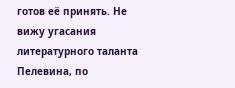готов её принять. Не вижу угасания литературного таланта Пелевина, по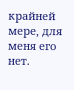крайней мере, для меня его нет.